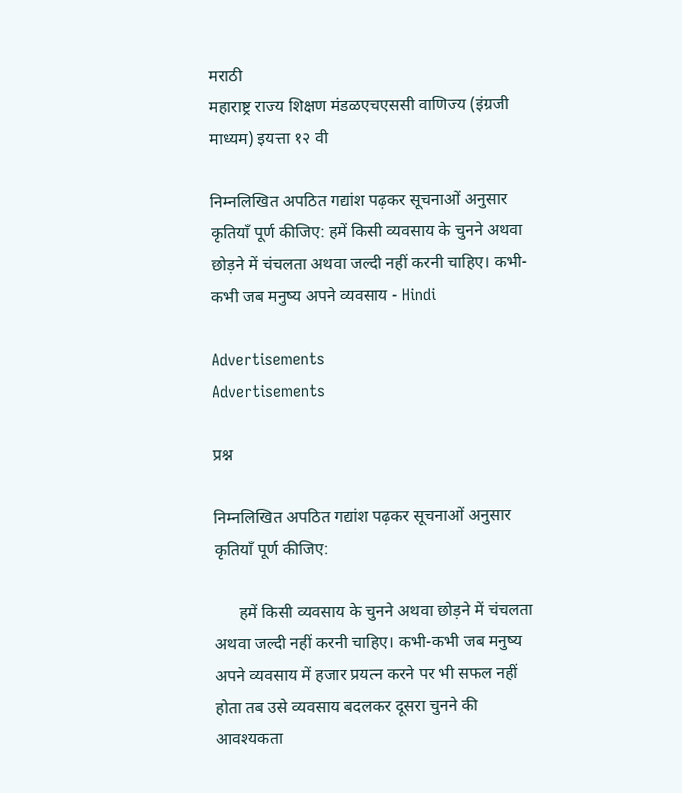मराठी
महाराष्ट्र राज्य शिक्षण मंडळएचएससी वाणिज्य (इंग्रजी माध्यम) इयत्ता १२ वी

निम्नलिखित अपठित गद्यांश पढ़कर सूचनाओं अनुसार कृतियाँ पूर्ण कीजिए: हमें किसी व्यवसाय के चुनने अथवा छोड़ने में चंचलता अथवा जल्दी नहीं करनी चाहिए। कभी-कभी जब मनुष्य अपने व्यवसाय - Hindi

Advertisements
Advertisements

प्रश्न

निम्नलिखित अपठित गद्यांश पढ़कर सूचनाओं अनुसार कृतियाँ पूर्ण कीजिए:

      हमें किसी व्यवसाय के चुनने अथवा छोड़ने में चंचलता अथवा जल्दी नहीं करनी चाहिए। कभी-कभी जब मनुष्य अपने व्यवसाय में हजार प्रयत्न करने पर भी सफल नहीं होता तब उसे व्यवसाय बदलकर दूसरा चुनने की आवश्यकता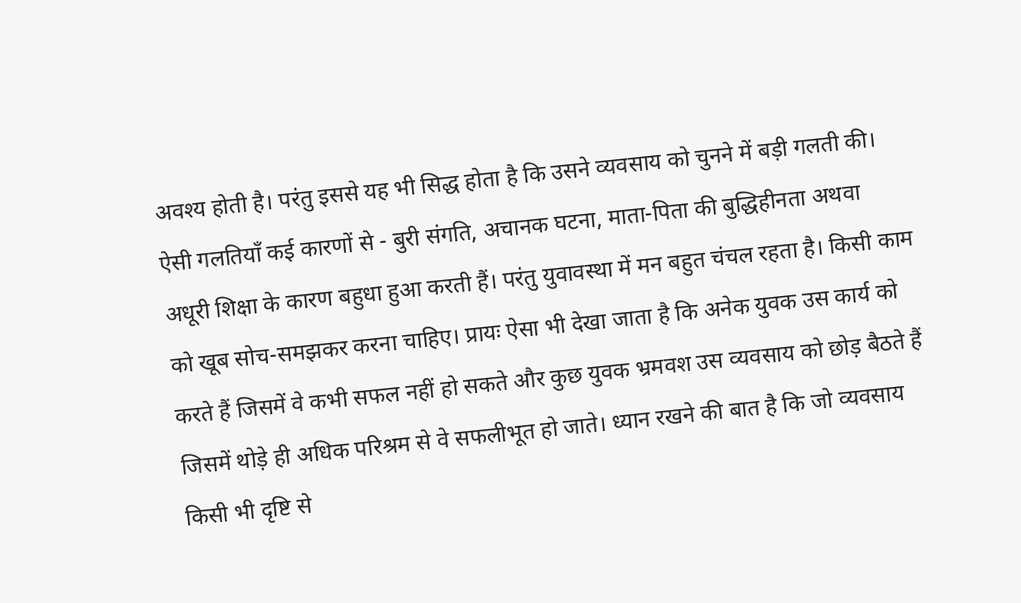अवश्य होती है। परंतु इससे यह भी सिद्ध होता है कि उसने व्यवसाय को चुनने में बड़ी गलती की। ऐसी गलतियाँ कई कारणों से - बुरी संगति, अचानक घटना, माता-पिता की बुद्धिहीनता अथवा अधूरी शिक्षा के कारण बहुधा हुआ करती हैं। परंतु युवावस्था में मन बहुत चंचल रहता है। किसी काम को खूब सोच-समझकर करना चाहिए। प्रायः ऐसा भी देखा जाता है कि अनेक युवक उस कार्य को करते हैं जिसमें वे कभी सफल नहीं हो सकते और कुछ युवक भ्रमवश उस व्यवसाय को छोड़ बैठते हैं जिसमें थोड़े ही अधिक परिश्रम से वे सफलीभूत हो जाते। ध्यान रखने की बात है कि जो व्यवसाय किसी भी दृष्टि से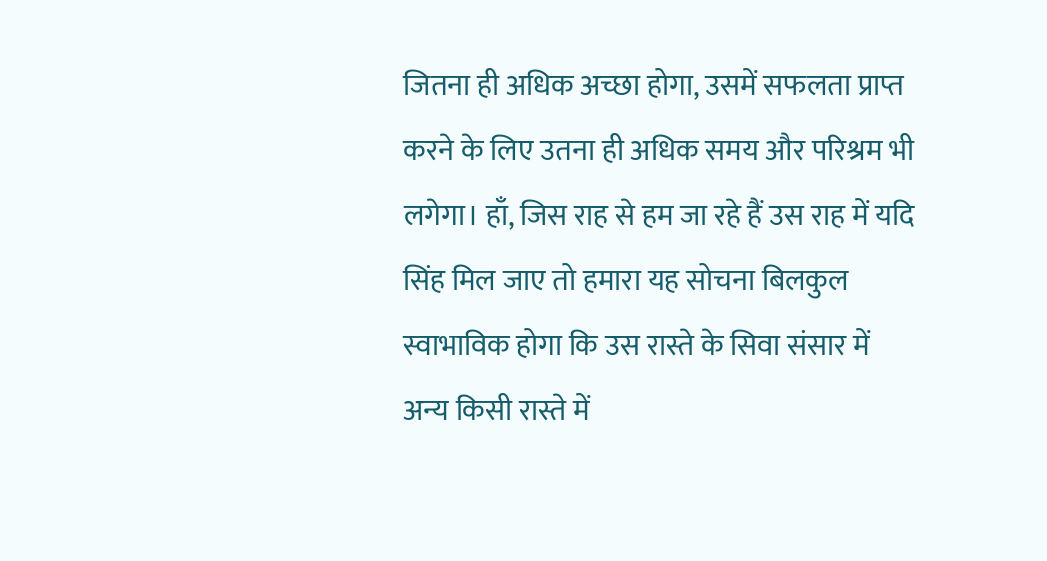जितना ही अधिक अच्छा होगा, उसमें सफलता प्राप्त करने के लिए उतना ही अधिक समय और परिश्रम भी लगेगा। हाँ, जिस राह से हम जा रहे हैं उस राह में यदि सिंह मिल जाए तो हमारा यह सोचना बिलकुल स्वाभाविक होगा कि उस रास्ते के सिवा संसार में अन्य किसी रास्ते में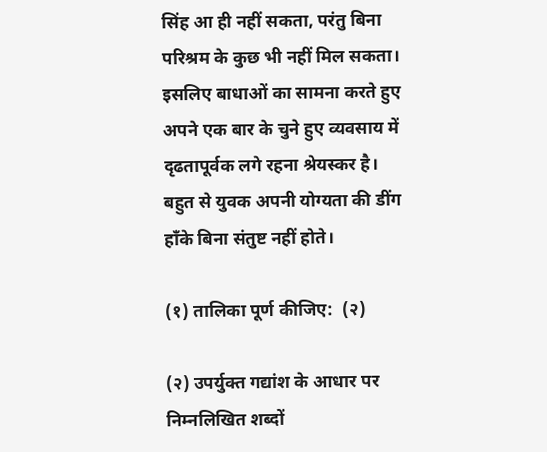सिंह आ ही नहीं सकता, परंतु बिना परिश्रम के कुछ भी नहीं मिल सकता। इसलिए बाधाओं का सामना करते हुए अपने एक बार के चुने हुए व्यवसाय में दृढतापूर्वक लगे रहना श्रेयस्कर है। बहुत से युवक अपनी योग्यता की डींग हाँके बिना संतुष्ट नहीं होते।

(१) तालिका पूर्ण कीजिए:  (२)

(२) उपर्युक्त गद्यांश के आधार पर निम्नलिखित शब्दों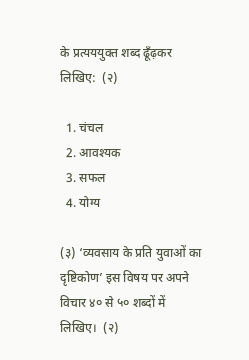के प्रत्यययुक्त शब्द ढूँढ़कर लिखिए:  (२)

  1. चंचल
  2. आवश्यक
  3. सफल
  4. योग्य

(३) ‘व्यवसाय के प्रति युवाओं का दृष्टिकोण’ इस विषय पर अपने विचार ४० से ५० शब्दों में लिखिए।  (२)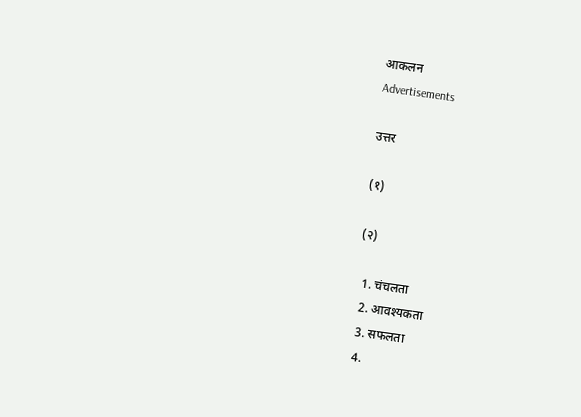आकलन
Advertisements

उत्तर

(१)

(२)

  1. चंचलता
  2. आवश्यकता
  3. सफलता
  4.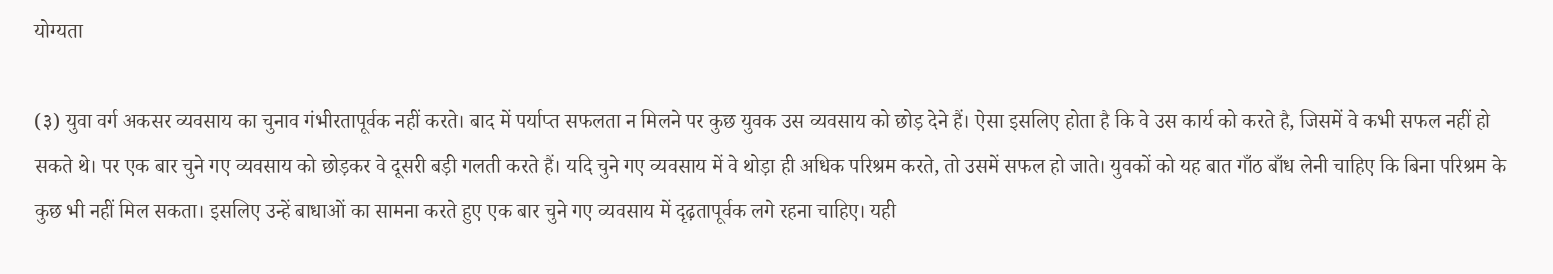योग्यता

(३) युवा वर्ग अकसर व्यवसाय का चुनाव गंभीरतापूर्वक नहीं करते। बाद में पर्याप्त सफलता न मिलने पर कुछ युवक उस व्यवसाय को छोड़ देने हैं। ऐसा इसलिए होता है कि वे उस कार्य को करते है, जिसमें वे कभी सफल नहीं हो सकते थे। पर एक बार चुने गए व्यवसाय को छोड़कर वे दूसरी बड़ी गलती करते हैं। यदि चुने गए व्यवसाय में वे थोड़ा ही अधिक परिश्रम करते, तो उसमें सफल हो जाते। युवकों को यह बात गाँठ बाँध लेनी चाहिए कि बिना परिश्रम के कुछ भी नहीं मिल सकता। इसलिए उन्हें बाधाओं का सामना करते हुए एक बार चुने गए व्यवसाय में दृढ़तापूर्वक लगे रहना चाहिए। यही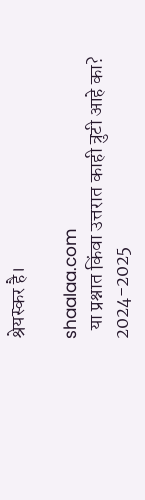श्रेयस्कर है।

shaalaa.com
  या प्रश्नात किंवा उत्तरात काही त्रुटी आहे का?
2024-2025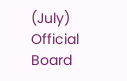(July) Official Board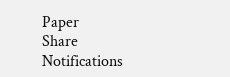Paper
Share
Notifications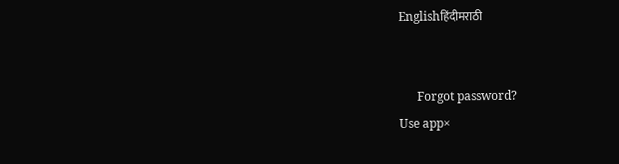Englishहिंदीमराठी


      Forgot password?
Use app×